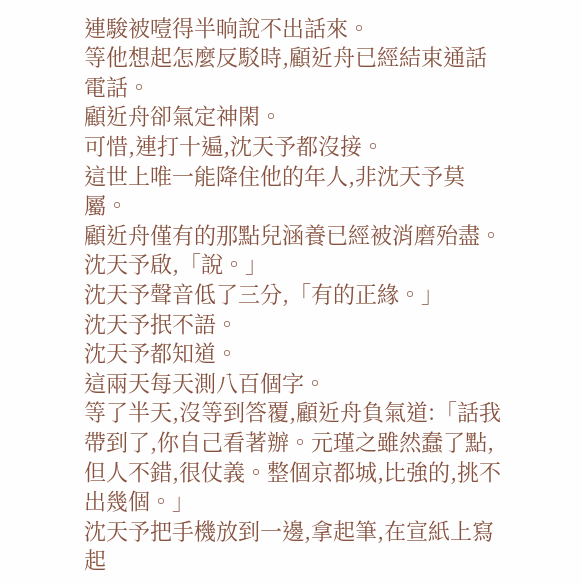連駿被噎得半晌說不出話來。
等他想起怎麼反駁時,顧近舟已經結束通話電話。
顧近舟卻氣定神閑。
可惜,連打十遍,沈天予都沒接。
這世上唯一能降住他的年人,非沈天予莫屬。
顧近舟僅有的那點兒涵養已經被消磨殆盡。
沈天予啟,「說。」
沈天予聲音低了三分,「有的正緣。」
沈天予抿不語。
沈天予都知道。
這兩天每天測八百個字。
等了半天,沒等到答覆,顧近舟負氣道:「話我帶到了,你自己看著辦。元瑾之雖然蠢了點,但人不錯,很仗義。整個京都城,比強的,挑不出幾個。」
沈天予把手機放到一邊,拿起筆,在宣紙上寫起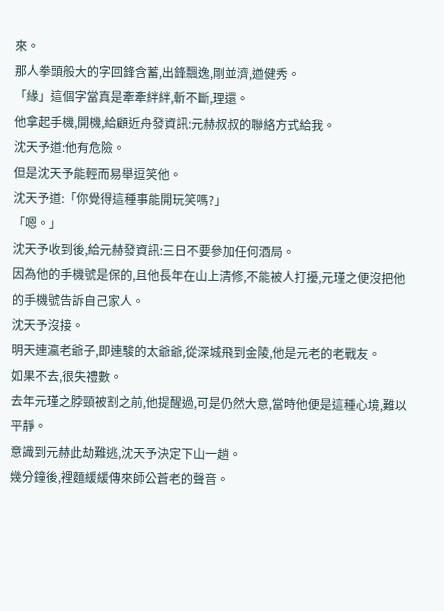來。
那人拳頭般大的字回鋒含蓄,出鋒飄逸,剛並濟,遒健秀。
「緣」這個字當真是牽牽絆絆,斬不斷,理還。
他拿起手機,開機,給顧近舟發資訊:元赫叔叔的聯絡方式給我。
沈天予道:他有危險。
但是沈天予能輕而易舉逗笑他。
沈天予道:「你覺得這種事能開玩笑嗎?」
「嗯。」
沈天予收到後,給元赫發資訊:三日不要參加任何酒局。
因為他的手機號是保的,且他長年在山上清修,不能被人打擾,元瑾之便沒把他的手機號告訴自己家人。
沈天予沒接。
明天連瀛老爺子,即連駿的太爺爺,從深城飛到金陵,他是元老的老戰友。
如果不去,很失禮數。
去年元瑾之脖頸被割之前,他提醒過,可是仍然大意,當時他便是這種心境,難以平靜。
意識到元赫此劫難逃,沈天予決定下山一趟。
幾分鐘後,裡麵緩緩傳來師公蒼老的聲音。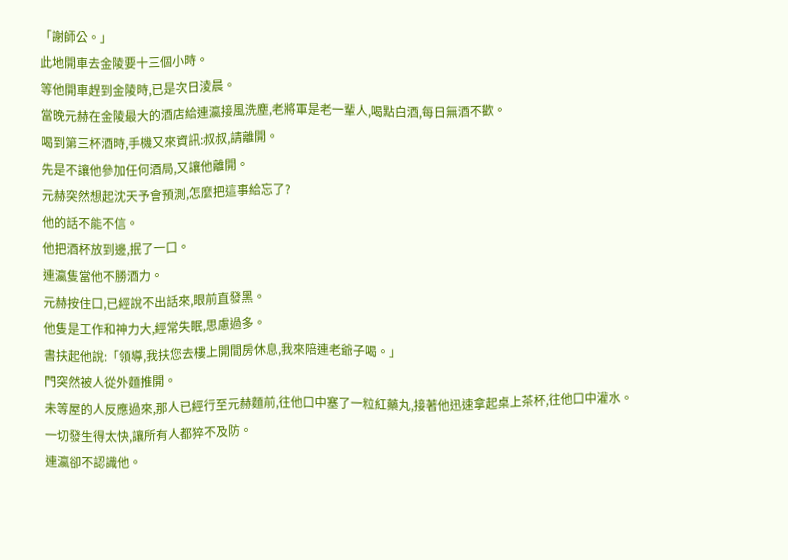「謝師公。」
此地開車去金陵要十三個小時。
等他開車趕到金陵時,已是次日淩晨。
當晚元赫在金陵最大的酒店給連瀛接風洗塵,老將軍是老一輩人,喝點白酒,每日無酒不歡。
喝到第三杯酒時,手機又來資訊:叔叔,請離開。
先是不讓他參加任何酒局,又讓他離開。
元赫突然想起沈天予會預測,怎麼把這事給忘了?
他的話不能不信。
他把酒杯放到邊,抿了一口。
連瀛隻當他不勝酒力。
元赫按住口,已經說不出話來,眼前直發黑。
他隻是工作和神力大,經常失眠,思慮過多。
書扶起他說:「領導,我扶您去樓上開間房休息,我來陪連老爺子喝。」
門突然被人從外麵推開。
未等屋的人反應過來,那人已經行至元赫麵前,往他口中塞了一粒紅藥丸,接著他迅速拿起桌上茶杯,往他口中灌水。
一切發生得太快,讓所有人都猝不及防。
連瀛卻不認識他。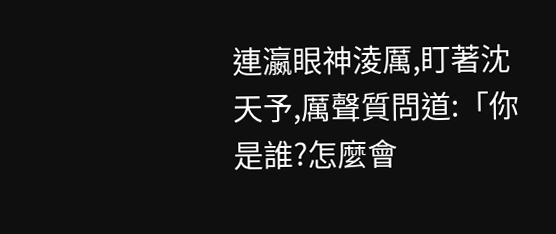連瀛眼神淩厲,盯著沈天予,厲聲質問道:「你是誰?怎麼會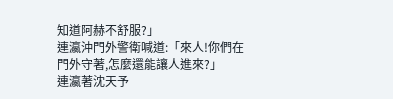知道阿赫不舒服?」
連瀛沖門外警衛喊道:「來人!你們在門外守著,怎麼還能讓人進來?」
連瀛著沈天予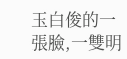玉白俊的一張臉,一雙明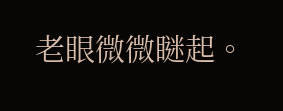老眼微微瞇起。